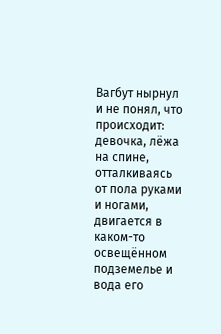Вагбут нырнул и не понял, что происходит: девочка, лёжа на спине, отталкиваясь от пола руками и ногами, двигается в каком-то освещённом подземелье и вода его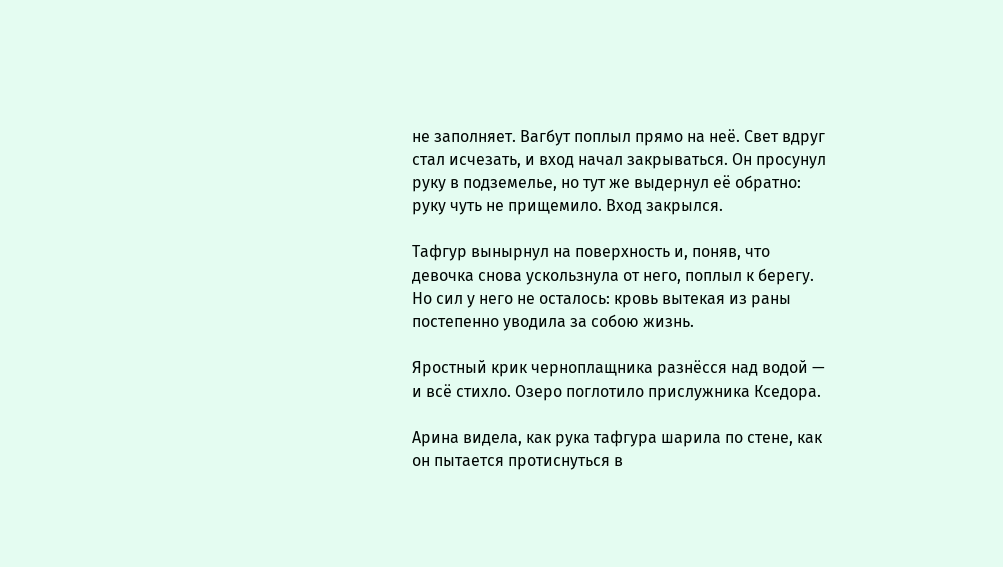не заполняет. Вагбут поплыл прямо на неё. Свет вдруг стал исчезать, и вход начал закрываться. Он просунул руку в подземелье, но тут же выдернул её обратно: руку чуть не прищемило. Вход закрылся.

Тафгур вынырнул на поверхность и, поняв, что девочка снова ускользнула от него, поплыл к берегу. Но сил у него не осталось: кровь вытекая из раны постепенно уводила за собою жизнь.

Яростный крик черноплащника разнёсся над водой — и всё стихло. Озеро поглотило прислужника Кседора.

Арина видела, как рука тафгура шарила по стене, как он пытается протиснуться в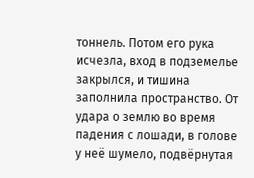тоннель. Потом его рука исчезла, вход в подземелье закрылся, и тишина заполнила пространство. От удара о землю во время падения с лошади, в голове у неё шумело, подвёрнутая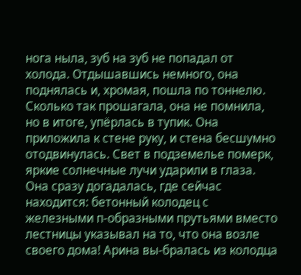нога ныла, зуб на зуб не попадал от холода. Отдышавшись немного, она поднялась и, хромая, пошла по тоннелю. Сколько так прошагала, она не помнила, но в итоге, упёрлась в тупик. Она приложила к стене руку, и стена бесшумно отодвинулась. Свет в подземелье померк, яркие солнечные лучи ударили в глаза. Она сразу догадалась, где сейчас находится: бетонный колодец с железными п-образными прутьями вместо лестницы указывал на то, что она возле своего дома! Арина вы-бралась из колодца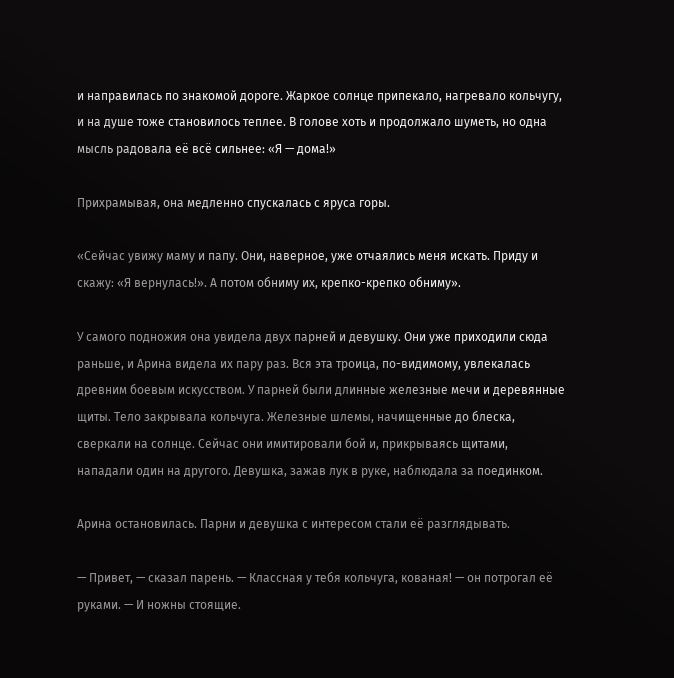и направилась по знакомой дороге. Жаркое солнце припекало, нагревало кольчугу, и на душе тоже становилось теплее. В голове хоть и продолжало шуметь, но одна мысль радовала её всё сильнее: «Я — дома!»

Прихрамывая, она медленно спускалась с яруса горы.

«Сейчас увижу маму и папу. Они, наверное, уже отчаялись меня искать. Приду и скажу: «Я вернулась!». А потом обниму их, крепко-крепко обниму».

У самого подножия она увидела двух парней и девушку. Они уже приходили сюда раньше, и Арина видела их пару раз. Вся эта троица, по-видимому, увлекалась древним боевым искусством. У парней были длинные железные мечи и деревянные щиты. Тело закрывала кольчуга. Железные шлемы, начищенные до блеска, сверкали на солнце. Сейчас они имитировали бой и, прикрываясь щитами, нападали один на другого. Девушка, зажав лук в руке, наблюдала за поединком.

Арина остановилась. Парни и девушка с интересом стали её разглядывать.

— Привет, — сказал парень. — Классная у тебя кольчуга, кованая! — он потрогал её руками. — И ножны стоящие.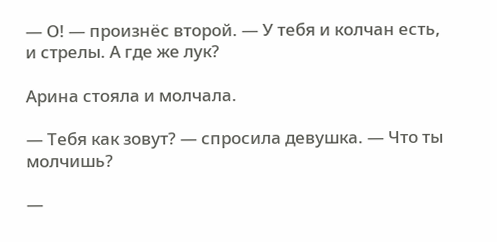— О! — произнёс второй. — У тебя и колчан есть, и стрелы. А где же лук?

Арина стояла и молчала.

— Тебя как зовут? — спросила девушка. — Что ты молчишь?

—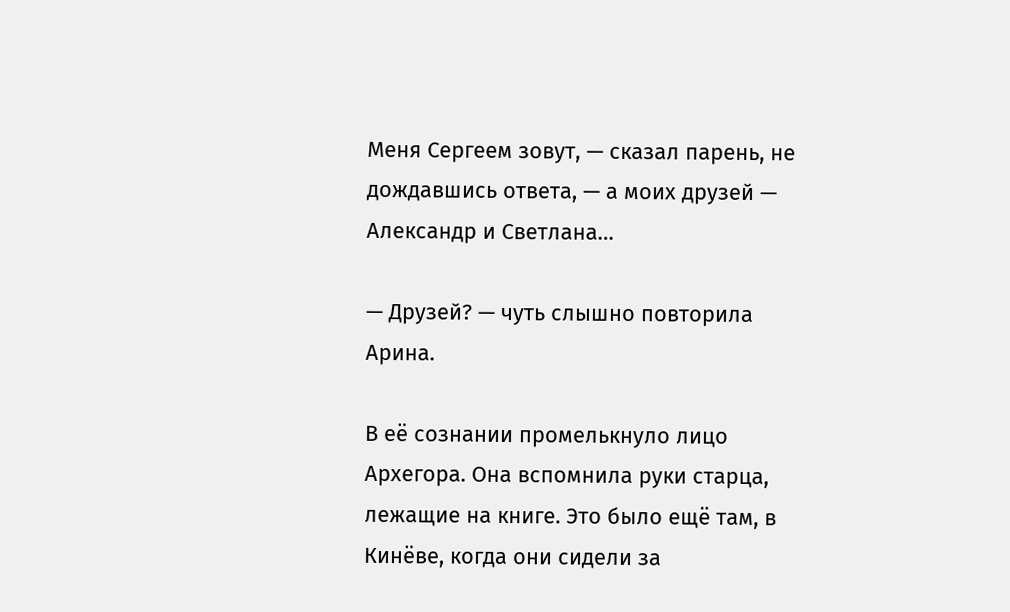Меня Сергеем зовут, — сказал парень, не дождавшись ответа, — а моих друзей — Александр и Светлана…

— Друзей? — чуть слышно повторила Арина.

В её сознании промелькнуло лицо Архегора. Она вспомнила руки старца, лежащие на книге. Это было ещё там, в Кинёве, когда они сидели за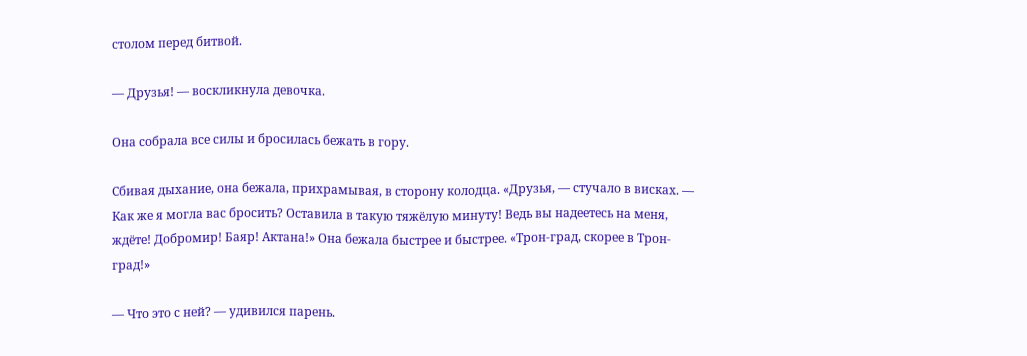столом перед битвой.

— Друзья! — воскликнула девочка.

Она собрала все силы и бросилась бежать в гору.

Сбивая дыхание, она бежала, прихрамывая, в сторону колодца. «Друзья, — стучало в висках. — Как же я могла вас бросить? Оставила в такую тяжёлую минуту! Ведь вы надеетесь на меня, ждёте! Добромир! Баяр! Актана!» Она бежала быстрее и быстрее. «Трон-град, скорее в Трон-град!»

— Что это с ней? — удивился парень.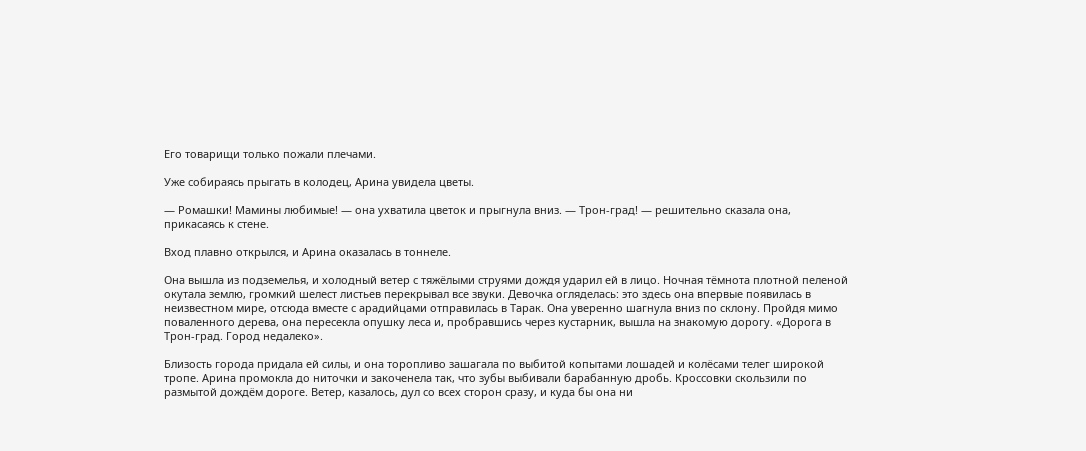Его товарищи только пожали плечами.

Уже собираясь прыгать в колодец, Арина увидела цветы.

— Ромашки! Мамины любимые! — она ухватила цветок и прыгнула вниз. — Трон-град! — решительно сказала она, прикасаясь к стене.

Вход плавно открылся, и Арина оказалась в тоннеле.

Она вышла из подземелья, и холодный ветер с тяжёлыми струями дождя ударил ей в лицо. Ночная тёмнота плотной пеленой окутала землю, громкий шелест листьев перекрывал все звуки. Девочка огляделась: это здесь она впервые появилась в неизвестном мире, отсюда вместе с арадийцами отправилась в Тарак. Она уверенно шагнула вниз по склону. Пройдя мимо поваленного дерева, она пересекла опушку леса и, пробравшись через кустарник, вышла на знакомую дорогу. «Дорога в Трон-град. Город недалеко».

Близость города придала ей силы, и она торопливо зашагала по выбитой копытами лошадей и колёсами телег широкой тропе. Арина промокла до ниточки и закоченела так, что зубы выбивали барабанную дробь. Кроссовки скользили по размытой дождём дороге. Ветер, казалось, дул со всех сторон сразу, и куда бы она ни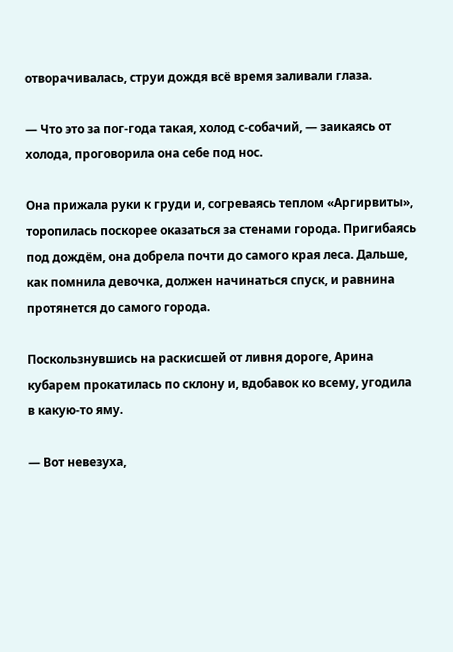отворачивалась, струи дождя всё время заливали глаза.

— Что это за пог-года такая, холод с-собачий, — заикаясь от холода, проговорила она себе под нос.

Она прижала руки к груди и, согреваясь теплом «Аргирвиты», торопилась поскорее оказаться за стенами города. Пригибаясь под дождём, она добрела почти до самого края леса. Дальше, как помнила девочка, должен начинаться спуск, и равнина протянется до самого города.

Поскользнувшись на раскисшей от ливня дороге, Арина кубарем прокатилась по склону и, вдобавок ко всему, угодила в какую-то яму.

— Вот невезуха,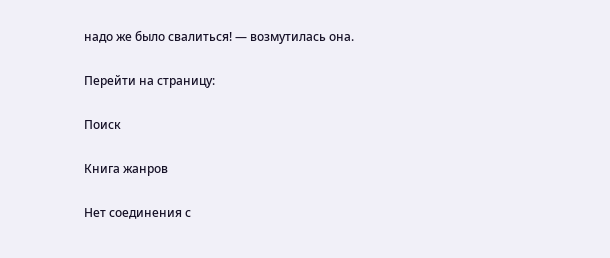надо же было свалиться! — возмутилась она.

Перейти на страницу:

Поиск

Книга жанров

Нет соединения с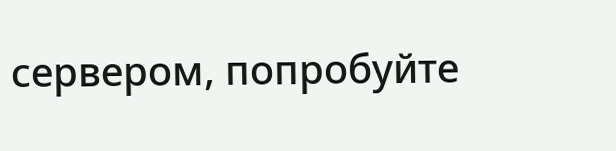сервером, попробуйте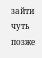зайти чуть позже